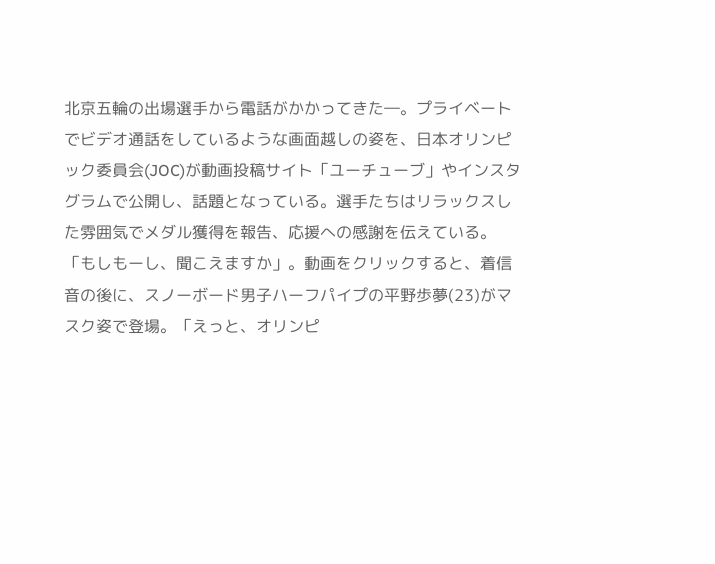北京五輪の出場選手から電話がかかってきた―。プライベートでビデオ通話をしているような画面越しの姿を、日本オリンピック委員会(JOC)が動画投稿サイト「ユーチューブ」やインスタグラムで公開し、話題となっている。選手たちはリラックスした雰囲気でメダル獲得を報告、応援への感謝を伝えている。
「もしもーし、聞こえますか」。動画をクリックすると、着信音の後に、スノーボード男子ハーフパイプの平野歩夢(23)がマスク姿で登場。「えっと、オリンピ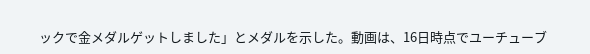ックで金メダルゲットしました」とメダルを示した。動画は、16日時点でユーチューブ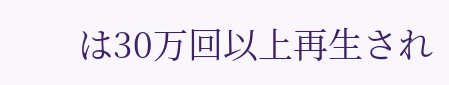は30万回以上再生され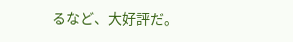るなど、大好評だ。